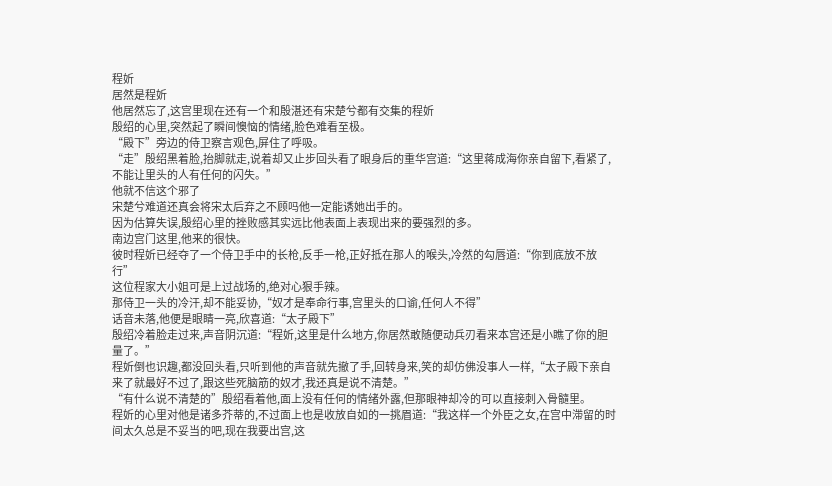程妡
居然是程妡
他居然忘了,这宫里现在还有一个和殷湛还有宋楚兮都有交集的程妡
殷绍的心里,突然起了瞬间懊恼的情绪,脸色难看至极。
“殿下”旁边的侍卫察言观色,屏住了呼吸。
“走”殷绍黑着脸,抬脚就走,说着却又止步回头看了眼身后的重华宫道:“这里蒋成海你亲自留下,看紧了,不能让里头的人有任何的闪失。”
他就不信这个邪了
宋楚兮难道还真会将宋太后弃之不顾吗他一定能诱她出手的。
因为估算失误,殷绍心里的挫败感其实远比他表面上表现出来的要强烈的多。
南边宫门这里,他来的很快。
彼时程妡已经夺了一个侍卫手中的长枪,反手一枪,正好抵在那人的喉头,冷然的勾唇道:“你到底放不放行”
这位程家大小姐可是上过战场的,绝对心狠手辣。
那侍卫一头的冷汗,却不能妥协,“奴才是奉命行事,宫里头的口谕,任何人不得”
话音未落,他便是眼睛一亮,欣喜道:“太子殿下”
殷绍冷着脸走过来,声音阴沉道:“程妡,这里是什么地方,你居然敢随便动兵刃看来本宫还是小瞧了你的胆量了。”
程妡倒也识趣,都没回头看,只听到他的声音就先撤了手,回转身来,笑的却仿佛没事人一样,“太子殿下亲自来了就最好不过了,跟这些死脑筋的奴才,我还真是说不清楚。”
“有什么说不清楚的”殷绍看着他,面上没有任何的情绪外露,但那眼神却冷的可以直接刺入骨髓里。
程妡的心里对他是诸多芥蒂的,不过面上也是收放自如的一挑眉道:“我这样一个外臣之女,在宫中滞留的时间太久总是不妥当的吧,现在我要出宫,这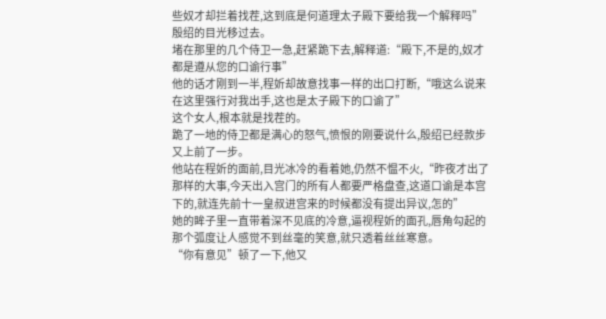些奴才却拦着找茬,这到底是何道理太子殿下要给我一个解释吗”
殷绍的目光移过去。
堵在那里的几个侍卫一急,赶紧跪下去,解释道:“殿下,不是的,奴才都是遵从您的口谕行事”
他的话才刚到一半,程妡却故意找事一样的出口打断,“哦这么说来在这里强行对我出手,这也是太子殿下的口谕了”
这个女人,根本就是找茬的。
跪了一地的侍卫都是满心的怒气,愤恨的刚要说什么,殷绍已经款步又上前了一步。
他站在程妡的面前,目光冰冷的看着她,仍然不愠不火,“昨夜才出了那样的大事,今天出入宫门的所有人都要严格盘查,这道口谕是本宫下的,就连先前十一皇叔进宫来的时候都没有提出异议,怎的”
她的眸子里一直带着深不见底的冷意,逼视程妡的面孔,唇角勾起的那个弧度让人感觉不到丝毫的笑意,就只透着丝丝寒意。
“你有意见”顿了一下,他又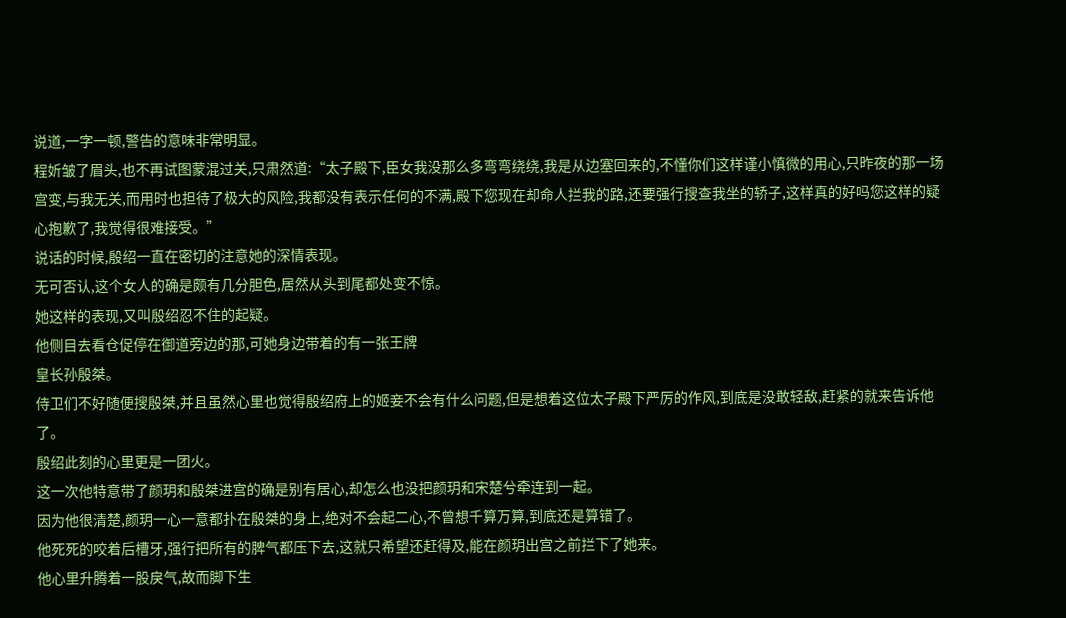说道,一字一顿,警告的意味非常明显。
程妡皱了眉头,也不再试图蒙混过关,只肃然道:“太子殿下,臣女我没那么多弯弯绕绕,我是从边塞回来的,不懂你们这样谨小慎微的用心,只昨夜的那一场宫变,与我无关,而用时也担待了极大的风险,我都没有表示任何的不满,殿下您现在却命人拦我的路,还要强行搜查我坐的轿子,这样真的好吗您这样的疑心抱歉了,我觉得很难接受。”
说话的时候,殷绍一直在密切的注意她的深情表现。
无可否认,这个女人的确是颇有几分胆色,居然从头到尾都处变不惊。
她这样的表现,又叫殷绍忍不住的起疑。
他侧目去看仓促停在御道旁边的那,可她身边带着的有一张王牌
皇长孙殷桀。
侍卫们不好随便搜殷桀,并且虽然心里也觉得殷绍府上的姬妾不会有什么问题,但是想着这位太子殿下严厉的作风,到底是没敢轻敌,赶紧的就来告诉他了。
殷绍此刻的心里更是一团火。
这一次他特意带了颜玥和殷桀进宫的确是别有居心,却怎么也没把颜玥和宋楚兮牵连到一起。
因为他很清楚,颜玥一心一意都扑在殷桀的身上,绝对不会起二心,不曾想千算万算,到底还是算错了。
他死死的咬着后槽牙,强行把所有的脾气都压下去,这就只希望还赶得及,能在颜玥出宫之前拦下了她来。
他心里升腾着一股戾气,故而脚下生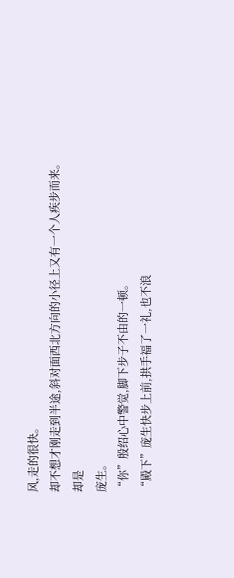风,走的很快。
却不想才刚走到半途,斜对面西北方向的小径上又有一个人疾步而来。
却是
庞生。
“你”殷绍心中警觉,脚下步子不由的一顿。
“殿下”庞生快步上前,拱手福了一礼,也不浪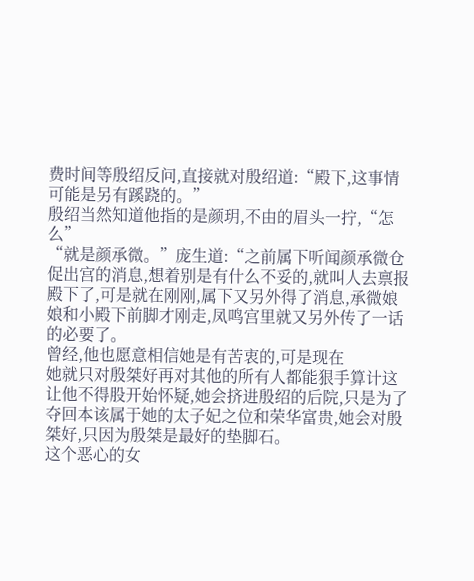费时间等殷绍反问,直接就对殷绍道:“殿下,这事情可能是另有蹊跷的。”
殷绍当然知道他指的是颜玥,不由的眉头一拧,“怎么”
“就是颜承微。”庞生道:“之前属下听闻颜承微仓促出宫的消息,想着别是有什么不妥的,就叫人去禀报殿下了,可是就在刚刚,属下又另外得了消息,承微娘娘和小殿下前脚才刚走,凤鸣宫里就又另外传了一话的必要了。
曾经,他也愿意相信她是有苦衷的,可是现在
她就只对殷桀好再对其他的所有人都能狠手算计这让他不得股开始怀疑,她会挤进殷绍的后院,只是为了夺回本该属于她的太子妃之位和荣华富贵,她会对殷桀好,只因为殷桀是最好的垫脚石。
这个恶心的女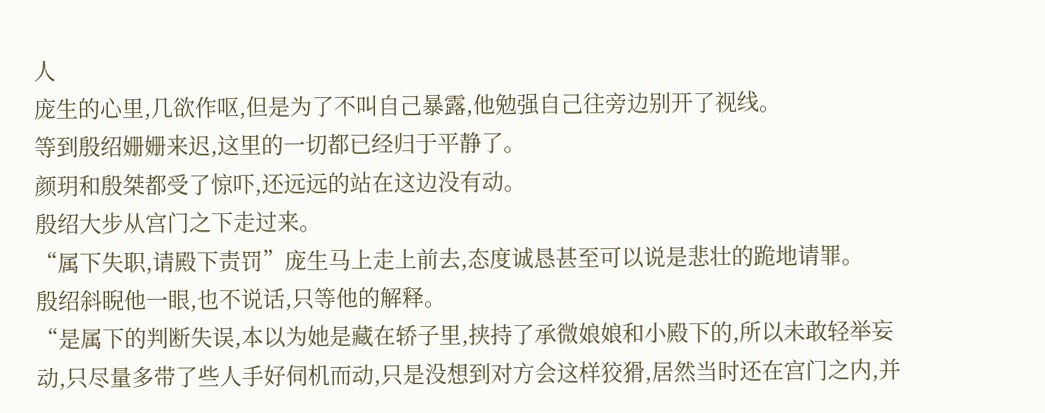人
庞生的心里,几欲作呕,但是为了不叫自己暴露,他勉强自己往旁边别开了视线。
等到殷绍姗姗来迟,这里的一切都已经归于平静了。
颜玥和殷桀都受了惊吓,还远远的站在这边没有动。
殷绍大步从宫门之下走过来。
“属下失职,请殿下责罚”庞生马上走上前去,态度诚恳甚至可以说是悲壮的跪地请罪。
殷绍斜睨他一眼,也不说话,只等他的解释。
“是属下的判断失误,本以为她是藏在轿子里,挟持了承微娘娘和小殿下的,所以未敢轻举妄动,只尽量多带了些人手好伺机而动,只是没想到对方会这样狡猾,居然当时还在宫门之内,并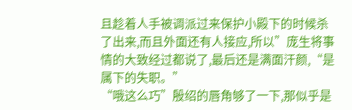且趁着人手被调派过来保护小殿下的时候杀了出来,而且外面还有人接应,所以”庞生将事情的大致经过都说了,最后还是满面汗颜,“是属下的失职。”
“哦这么巧”殷绍的唇角够了一下,那似乎是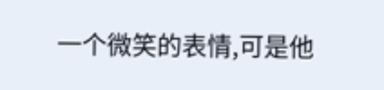一个微笑的表情,可是他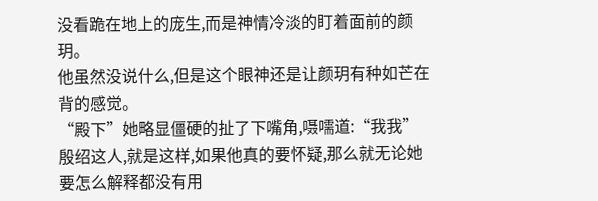没看跪在地上的庞生,而是神情冷淡的盯着面前的颜玥。
他虽然没说什么,但是这个眼神还是让颜玥有种如芒在背的感觉。
“殿下”她略显僵硬的扯了下嘴角,嗫嚅道:“我我”
殷绍这人,就是这样,如果他真的要怀疑,那么就无论她要怎么解释都没有用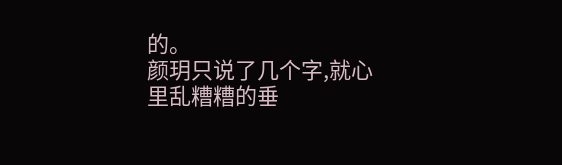的。
颜玥只说了几个字,就心里乱糟糟的垂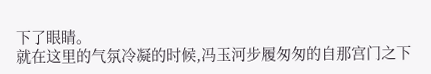下了眼睛。
就在这里的气氛冷凝的时候,冯玉河步履匆匆的自那宫门之下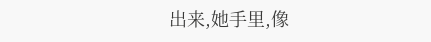出来,她手里,像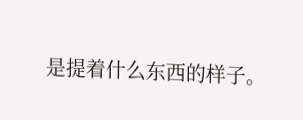是提着什么东西的样子。